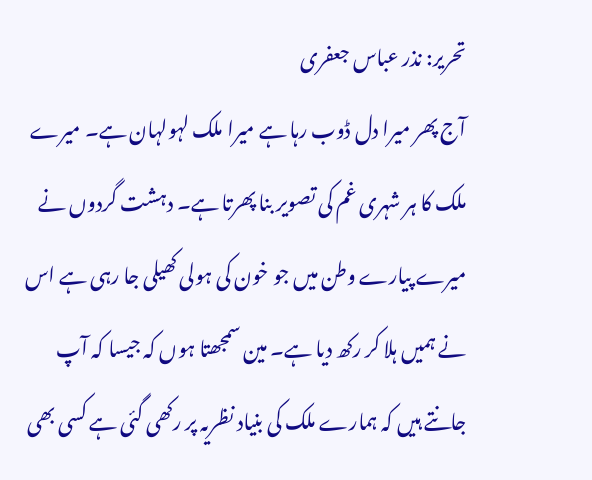تحریر: نذر عباس جعفری
آج پھر میرا دل ڈوب رہا ہے میرا ملک لہولہان ہے۔ میرے ملک کا ہر شہری غم کی تصویر بنا پھرتا ہے۔ دہشت گردوں نے میرے پیارے وطن میں جو خون کی ہولی کھیلی جا رہی ہے اس نے ہمیں ہلا کر رکھ دیا ہے۔ مین سمجھتا ہوں کہ جیسا کہ آپ جانتے ہیں کہ ہمارے ملک کی بنیاد نظریہ پر رکھی گئی ہے کسی بھی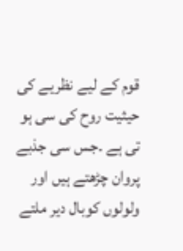قوم کے لیے نظریے کی حیثیت روح کی سی ہو تی ہے ۔جس سی جذبے پروان چڑھتے ہیں اور ولولوں کوبال دیر ملتے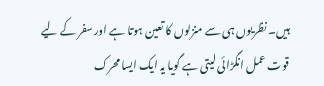ہیں۔ نظریوں ہی سے منزلوں کا تعین ہوتا ہے اور سفر کے لیے قوت عمل انگڑائی لیتی ہے گویا یہ ایک ایسا محرک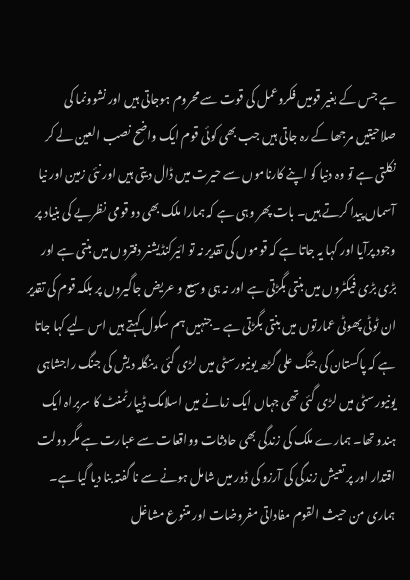ہے جس کے بغیر قومیں فکروعمل کی قوت سے محروم ہوجاتی ہیں اور نشوونما کی صلاحیتیں مرجھا کے رہ جاتی ہیں جب بھی کوئی قوم ایک واضح نصب العین لے کر نکلتی ہے تو وہ دنیا کو اپنے کارناموں سے حیرت میں ڈال دیتی ہیں اور نئی زمین اور نیا آسماں پیدا کرتے ہیں۔ بات پھر وہی ہے کہ ہمارا ملک بھی دو قومی نظریے کی بنیاد پر وجود پرآیا اور کہا یہ جاتا ہے کہ قوموں کی تقدیر نہ تو ائیرکنڈیشنر دفتروں میں بنتی ہے اور بڑی بڑی فیکٹروں میں بنتی بگڑتی ہے اور نہ ہی وسیع و عریض جاگیروں پر بلکہ قوم کی تقدیر ان ٹوٹی پھوٹی عمارتوں میں بنتی بگڑتی ہے ۔جنہیں ہم سکول کہتے ہیں اس لیے کہا جاتا ہے کہ پاکستان کی جنگ علی گڑھ یونیورسٹی میں لڑی گئی ،بنگلہ دیش کی جنگ راجشاہی یونیورسٹی میں لڑی گئی تھی جہاں ایک زمانے میں اسلامک ڈیپارٹمنٹ کا سربراہ ایک ہندو تھا۔ ہمارے ملک کی زندگی بھی حادثات وواقعات سے عبارت ہے مگر دولت اقتدار اور پر تعیش زندگی کی آرزو کی ڈور میں شامل ہونے سے نا گفتہ بنا دیا گیا ہے۔
ہماری من حیث القوم مفاداتی مفروضات اور متنوع مشاغل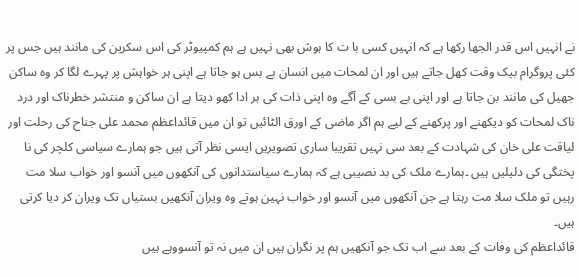نے انہیں اس قدر الجھا رکھا ہے کہ انہیں کسی با ت کا ہوش بھی نہیں ہے ہم کمپیوٹر کی اس سکرین کی مانند ہیں جس پر کئی پروگرام بیک وقت کھل جاتے ہیں اور ان لمحات میں انسان بے بس ہو جاتا ہے اپنی ہر خواہش پر پہرے لگا کر وہ ساکن جھیل کی مانند بن جاتا ہے اور اپنی بے بسی کے آگے وہ اپنی ذات کی ہر ادا کھو دیتا ہے ان ساکن و منتشر خطرناک اور درد ناک لمحات کو دیکھنے اور پرکھنے کے لیے ہم اگر ماضی کے اورق الٹائیں تو ان میں قائداعظم محمد علی جناح کی رحلت اور لیاقت علی خان کی شہادت کے بعد سی نہیں تقریبا ساری تصویریں ایسی نظر آتی ہیں جو ہمارے سیاسی کلچر کی نا پختگی کی دلیلیں ہیں ۔ہمارے ملک کی بد نصیبی ہے کہ ہمارے سیاستدانوں کی آنکھوں میں آنسو اور خواب سلا مت رہیں تو ملک سلا مت رہتا ہے جن آنکھوں میں آنسو اور خواب نہین ہوتے وہ ویران آنکھیں بستیاں تک ویران کر دیا کرتی ہیں۔
قائداعظم کی وفات کے بعد سے اب تک جو آنکھیں ہم پر نگران ہیں ان میں نہ تو آنسووہے ہیں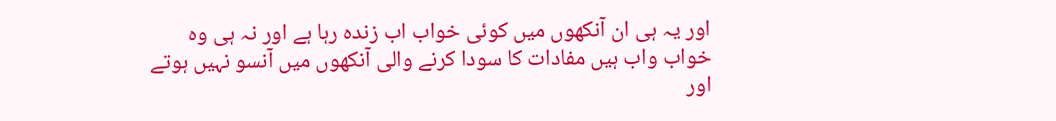اور یہ ہی ان آنکھوں میں کوئی خواب اب زندہ رہا ہے اور نہ ہی وہ خواب واب ہیں مفادات کا سودا کرنے والی آنکھوں میں آنسو نہیں ہوتے اور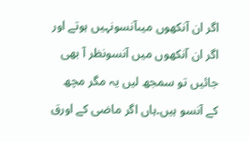اگر ان آنکھوں میںآنسونہیں ہوتے اور اگر ان آنکھوں میں آنسونظر آ بھی جائیں تو سمجھ لیں یہ مگر مچھ کے آنسو ہیں۔ہاں اگر ماضی کے اورق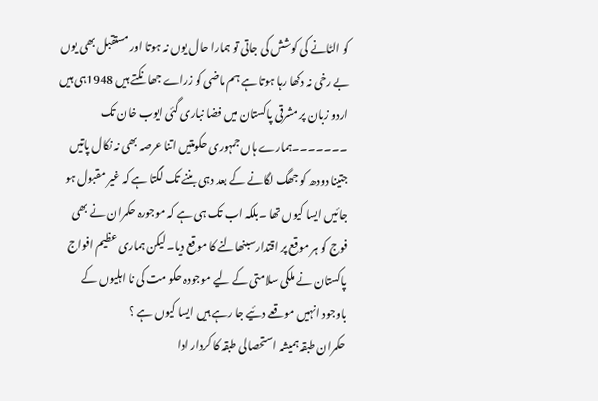کو الٹانے کی کوشش کی جاتی تو ہمارا حال یوں نہ ہوتا اور مستقبل بھی یوں بے رخی نہ دکھا رہا ہوتا ہے ہم ماضی کو زراے جھانکتے ہیں 1948ہی ہیں اردو زبان پر مشرقی پاکستان میں فضا نباری گئی ایوب خان تک ۔۔۔۔۔۔۔ہمارے ہاں جمہوری حکومتیں اتنا عرصہ بھی نہ نکال پاتیں جتینا دودھ کو جھگ لگانے کے بعد دہی بننے تک لگتا ہے کہ غیر مقبول ہو جائیں ایسا کیوں تھا ۔بلکہ اب تک ہی ہے کہ موجورہ حکمران نے بھی فوج کو ہر موقع پر اقتدارسبنھالنے کا موقع دیا۔ لیکن ہماری عظیم افواج پاکستان نے ملکی سلامتی کے لیے موجودہ حکو مت کی نا اہلیوں کے باوجود انہیں موقعے دئیے جا رہے ہیں ایسا کیوں ہے ؟
حکمران طبقہ ہمیشہ استحصالی طبقہ کا کردار ادا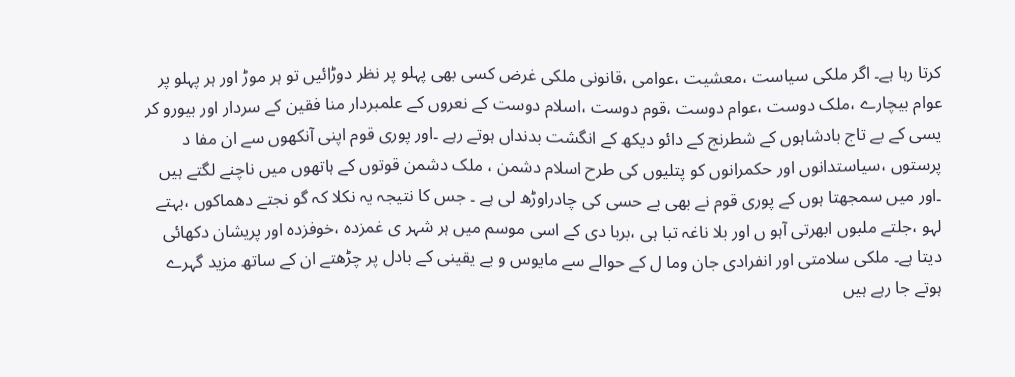کرتا رہا ہے۔ اگر ملکی سیاست ،معشیت ،عوامی ،قانونی ملکی غرض کسی بھی پہلو پر نظر دوڑائیں تو ہر موڑ اور ہر پہلو پر عوام بیچارے ،ملک دوست ،عوام دوست ،قوم دوست ،اسلام دوست کے نعروں کے علمبردار منا فقین کے سردار اور بیورو کر یسی کے بے تاج بادشاہوں کے شطرنج کے دائو دیکھ کے انگشت بدنداں ہوتے رہے ۔اور پوری قوم اپنی آنکھوں سے ان مفا د پرستوں ،سیاستدانوں اور حکمرانوں کو پتلیوں کی طرح اسلام دشمن ، ملک دشمن قوتوں کے ہاتھوں میں ناچنے لگتے ہیں ۔اور میں سمجھتا ہوں کے پوری قوم نے بھی بے حسی کی چادراوڑھ لی ہے ۔ جس کا نتیجہ یہ نکلا کہ گو نجتے دھماکوں ،بہتے لہو ،جلتے ملبوں ابھرتی آہو ں اور بلا ناغہ تبا ہی ،بربا دی کے اسی موسم میں ہر شہر ی غمزدہ ،خوفزدہ اور پریشان دکھائی دیتا ہے۔ ملکی سلامتی اور انفرادی جان وما ل کے حوالے سے مایوس و بے یقینی کے بادل پر چڑھتے ان کے ساتھ مزید گہرے ہوتے جا رہے ہیں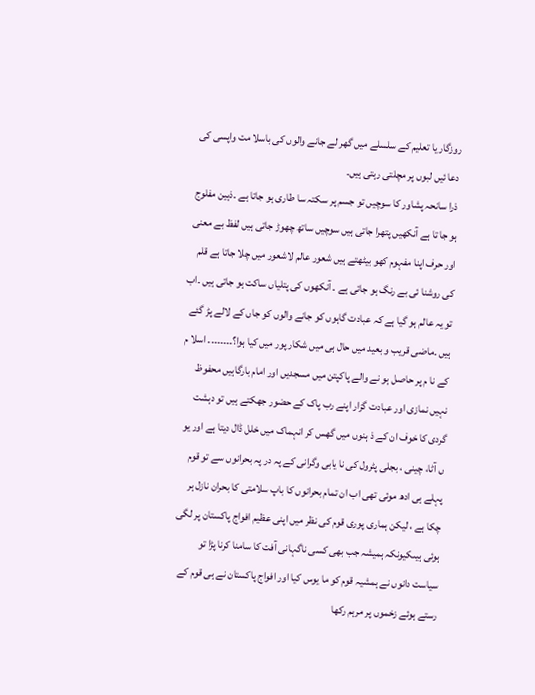روزگار یا تعلیم کے سلسلے میں گھر لے جانے والوں کی باسلا مت واپسی کی دعا ئیں لبوں پر مچلتی رہتی ہیں۔
ذرا سانحہ پشاور کا سوچیں تو جسم پر سکتہ سا طاری ہو جاتا ہے ۔ذہین مفلوج ہو جا تا ہے آنکھیں پتھرا جاتی ہیں سوچیں ساتھ چھوڑ جاتی ہیں لفظ بے معنی اور حرف اپنا مفہوم کھو بیٹھتے ہیں شعور عالم لاشعور میں چلا جاتا ہے قلم کی روشنا ئی بے رنگ ہو جاتی ہے ۔ آنکھوں کی پتلیاں ساکت ہو جاتی ہیں ۔اب تو یہ عالم ہو گیا ہے کہ عبادت گاہوں کو جانے والوں کو جاں کے لالے پڑ گئے ہیں ۔ماضی قریب و بعید میں حال ہی میں شکار پور میں کیا ہوا؟۔۔۔۔۔۔۔۔ اسلا م کے نا م پر حاصل ہو نے والے پاکپتن میں مسجدیں اور امام بارگاہیں محفوظ نہیں نمازی اور عبادت گزار اپنے رب پاک کے حضور جھکتے ہیں تو دہشت گردی کا خوف ان کے ذ ہنوں میں گھس کر انہماک میں خلل ڈال دیتا ہے اور یو ں آٹا، چینی ، بجلی پٹرول کی نا یابی وگرانی کے پہ در پہ بحرانوں سے تو قوم پہلے ہی ادھ موئی تھی اب ان تمام بحرانوں کا باپ سلامتی کا بحران نازل ہر چکا ہے ، لیکن ہماری پوری قوم کی نظر میں اپنی عظیم افواج پاکستان پر لگی ہوئی ہیںکیونکہ ہمیشہ جب بھی کسی ناگہانی آفت کا سامنا کرنا پڑا تو سیاست دانوں نے ہمشیہ قوم کو ما یوس کیا اور افواج پاکستان نے ہی قوم کے رستے ہوئے زخموں پر مرہم رکھا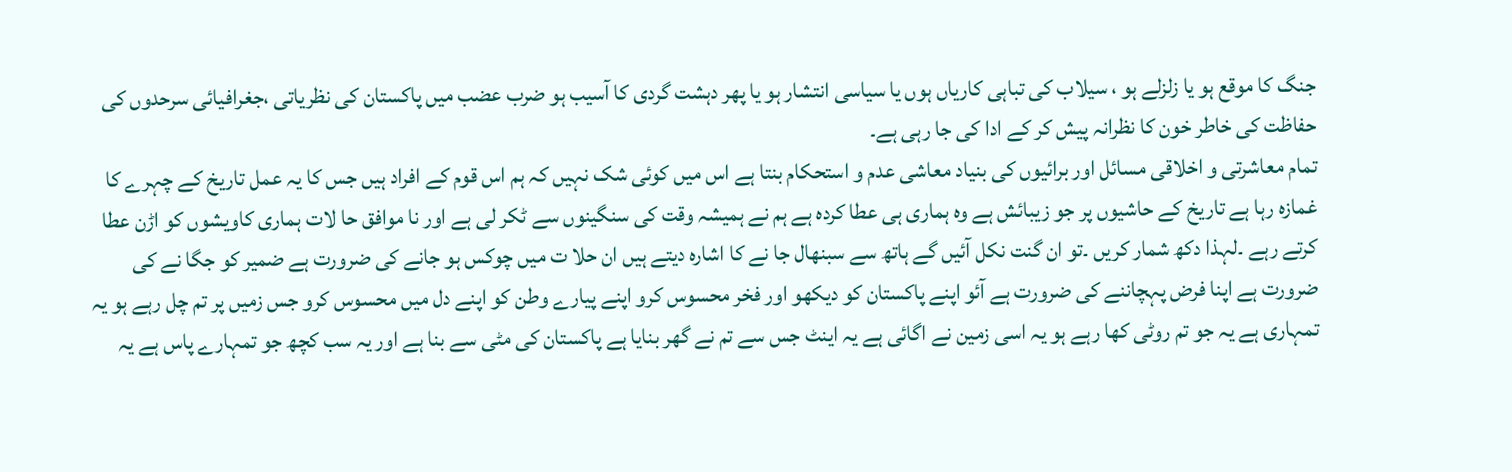جنگ کا موقع ہو یا زلزلے ہو ، سیلاب کی تباہی کاریاں ہوں یا سیاسی انتشار ہو یا پھر دہشت گردی کا آسیب ہو ضرب عضب میں پاکستان کی نظریاتی ،جغرافیائی سرحدوں کی حفاظت کی خاطر خون کا نظرانہ پیش کر کے ادا کی جا رہی ہے۔
تمام معاشرتی و اخلاقی مسائل اور برائیوں کی بنیاد معاشی عدم و استحکام بنتا ہے اس میں کوئی شک نہیں کہ ہم اس قوم کے افراد ہیں جس کا یہ عمل تاریخ کے چہرے کا غمازہ رہا ہے تاریخ کے حاشیوں پر جو زیبائش ہے وہ ہماری ہی عطا کردہ ہے ہم نے ہمیشہ وقت کی سنگینوں سے ٹکر لی ہے اور نا موافق حا لات ہماری کاویشوں کو اڑن عطا کرتے رہے ۔لہذا دکھ شمار کریں ۔تو ان گنت نکل آئیں گے ہاتھ سے سبنھال جا نے کا اشارہ دیتے ہیں ان حلا ت میں چوکس ہو جانے کی ضرورت ہے ضمیر کو جگا نے کی ضرورت ہے اپنا فرض پہچاننے کی ضرورت ہے آئو اپنے پاکستان کو دیکھو اور فخر محسوس کرو اپنے پیارے وطن کو اپنے دل میں محسوس کرو جس زمیں پر تم چل رہے ہو یہ تمہاری ہے یہ جو تم روٹی کھا رہے ہو یہ اسی زمین نے اگائی ہے یہ اینٹ جس سے تم نے گھر بنایا ہے پاکستان کی مٹی سے بنا ہے اور یہ سب کچھ جو تمہارے پاس ہے یہ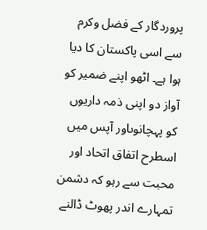پروردگار کے فضل وکرم سے اسی پاکستان کا دیا ہوا ہے۔ اٹھو اپنے ضمیر کو آواز دو اپنی ذمہ داریوں کو پہچانوںاور آپس میں اسطرح اتفاق اتحاد اور محبت سے رہو کہ دشمن تمہارے اندر پھوٹ ڈالنے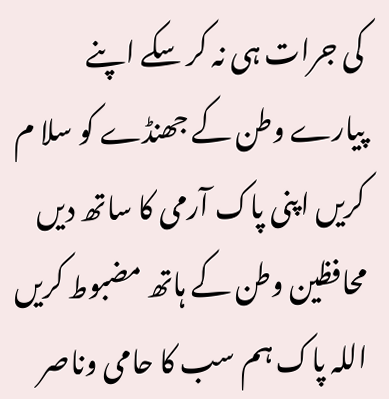کی جرات ہی نہ کر سکے اپنے پیارے وطن کے جھنڈے کو سلا م کریں اپنی پاک آرمی کا ساتھ دیں محافظین وطن کے ہاتھ مضبوط کریں اللہ پاک ہم سب کا حامی وناصر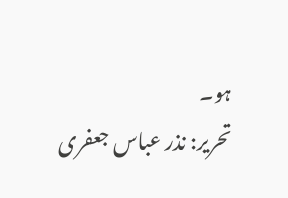ہو۔
تحریر: نذر عباس جعفری